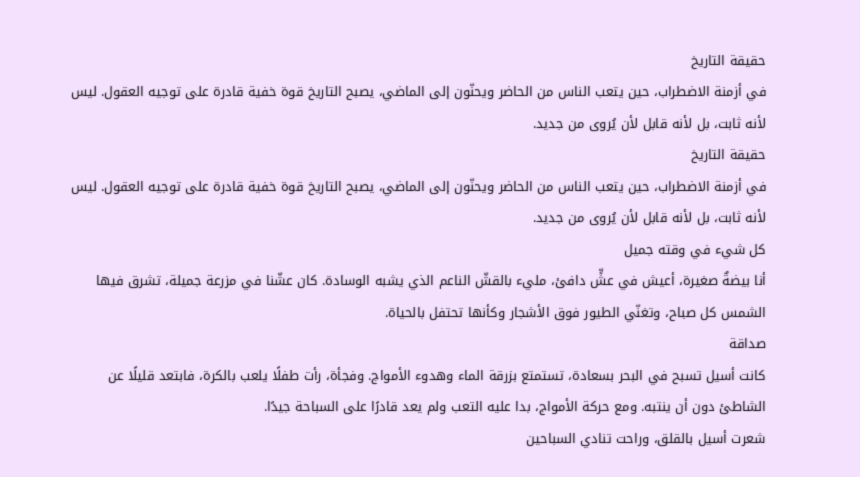حقيقة التاريخ
في أزمنة الاضطراب، حين يتعب الناس من الحاضر ويحنّون إلى الماضي، يصبح التاريخ قوة خفية قادرة على توجيه العقول. ليس لأنه ثابت، بل لأنه قابل لأن يُروى من جديد.
حقيقة التاريخ
في أزمنة الاضطراب، حين يتعب الناس من الحاضر ويحنّون إلى الماضي، يصبح التاريخ قوة خفية قادرة على توجيه العقول. ليس لأنه ثابت، بل لأنه قابل لأن يُروى من جديد.
كل شيء في وقته جميل
أنا بيضةٌ صغيرة، أعيش في عشٍّ دافئ، مليء بالقشّ الناعم الذي يشبه الوسادة. كان عشّنا في مزرعة جميلة، تشرق فيها الشمس كل صباح، وتغنّي الطيور فوق الأشجار وكأنها تحتفل بالحياة.
صداقة
كانت أسيل تسبح في البحر بسعادة، تستمتع بزرقة الماء وهدوء الأمواج. وفجأة، رأت طفلًا يلعب بالكرة، فابتعد قليلًا عن الشاطئ دون أن ينتبه. ومع حركة الأمواج، بدا عليه التعب ولم يعد قادرًا على السباحة جيدًا.
شعرت أسيل بالقلق، وراحت تنادي السباحين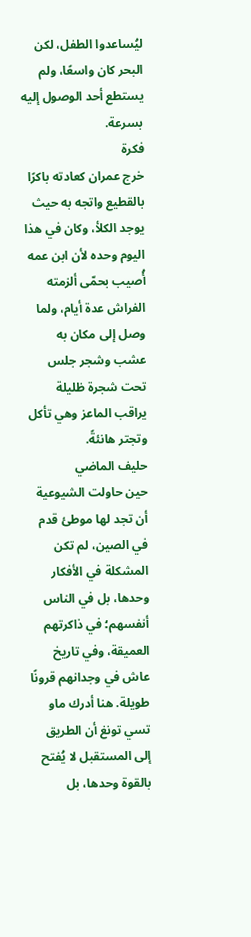ليُساعدوا الطفل، لكن البحر كان واسعًا، ولم يستطع أحد الوصول إليه بسرعة.
فكرة
خرج عمران كعادته باكرًا بالقطيع واتجه به حيث يوجد الكلأ، وكان في هذا اليوم وحده لأن ابن عمه أُصيب بحمّى ألزمته الفراش عدة أيام، ولما وصل إلى مكان به عشب وشجر جلس تحت شجرة ظليلة يراقب الماعز وهي تأكل وتجتر هانئةً.
حليف الماضي
حين حاولت الشيوعية أن تجد لها موطئ قدم في الصين، لم تكن المشكلة في الأفكار وحدها، بل في الناس أنفسهم؛ في ذاكرتهم العميقة، وفي تاريخ عاش في وجدانهم قرونًا طويلة. هنا أدرك ماو تسي تونغ أن الطريق إلى المستقبل لا يُفتح بالقوة وحدها، بل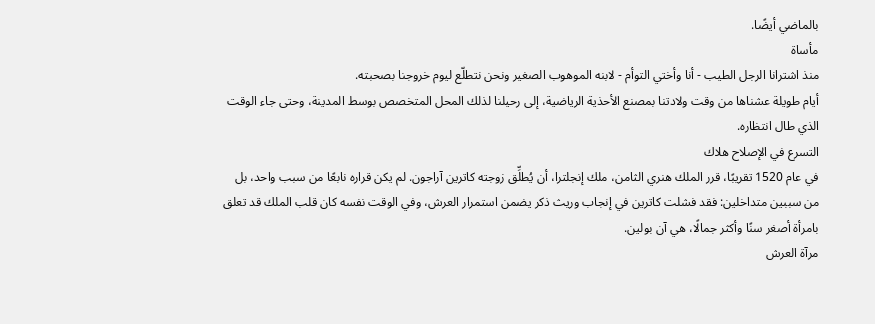بالماضي أيضًا.
مأساة
منذ اشترانا الرجل الطيب - أنا وأختي التوأم - لابنه الموهوب الصغير ونحن نتطلّع ليوم خروجنا بصحبته.
أيام طويلة عشناها من وقت ولادتنا بمصنع الأحذية الرياضية، إلى رحيلنا لذلك المحل المتخصص بوسط المدينة، وحتى جاء الوقت الذي طال انتظاره.
التسرع في الإصلاح هلاك
في عام 1520 تقريبًا، قرر الملك هنري الثامن، ملك إنجلترا، أن يُطلِّق زوجته كاترين آراجون. لم يكن قراره نابعًا من سبب واحد، بل من سببين متداخلين: فقد فشلت كاترين في إنجاب وريث ذكر يضمن استمرار العرش، وفي الوقت نفسه كان قلب الملك قد تعلق بامرأة أصغر سنًا وأكثر جمالًا، هي آن بولين.
مرآة العرش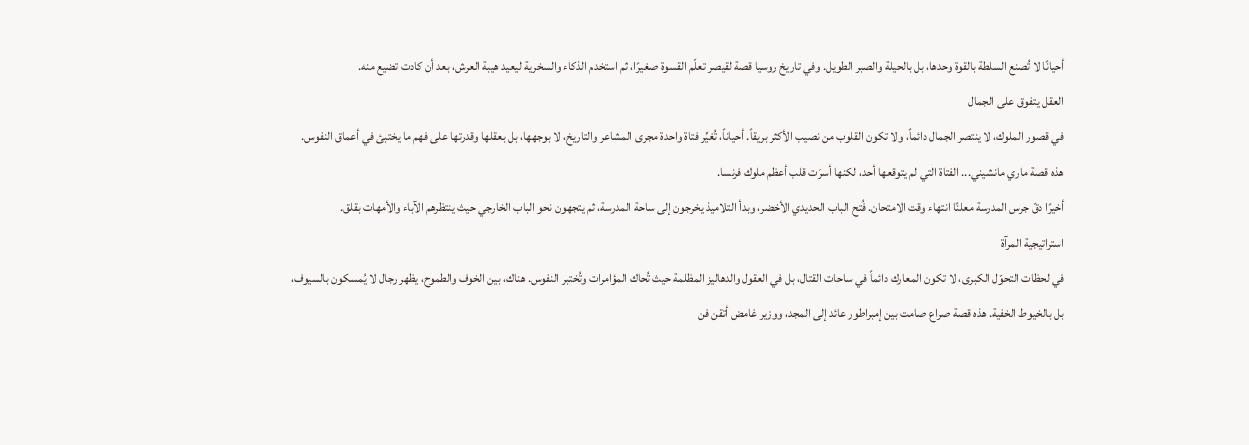أحيانًا لا تُصنع السلطة بالقوة وحدها، بل بالحيلة والصبر الطويل. وفي تاريخ روسيا قصة لقيصر تعلّم القسوة صغيرًا، ثم استخدم الذكاء والسخرية ليعيد هيبة العرش، بعد أن كادت تضيع منه.
العقل يتفوق على الجمال
في قصور الملوك، لا ينتصر الجمال دائماً، ولا تكون القلوب من نصيب الأكثر بريقاً. أحياناً، تُغيِّر فتاة واحدة مجرى المشاعر والتاريخ، لا بوجهها، بل بعقلها وقدرتها على فهم ما يختبئ في أعماق النفوس. هذه قصة ماري مانشيني... الفتاة التي لم يتوقعها أحد، لكنها أسرَت قلب أعظم ملوك فرنسا.
أخيرًا دقّ جرس المدرسة معلنًا انتهاء وقت الامتحان. فُتح الباب الحديدي الأخضر، وبدأ التلاميذ يخرجون إلى ساحة المدرسة، ثم يتجهون نحو الباب الخارجي حيث ينتظرهم الآباء والأمهات بقلق.
استراتيجية المرآة
في لحظات التحوّل الكبرى، لا تكون المعارك دائماً في ساحات القتال، بل في العقول والدهاليز المظلمة حيث تُحاك المؤامرات وتُختبر النفوس. هناك، بين الخوف والطموح، يظهر رجال لا يُمسكون بالسيوف، بل بالخيوط الخفية. هذه قصة صراع صامت بين إمبراطور عائد إلى المجد، ووزير غامض أتقن فن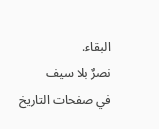البقاء.
نصرٌ بلا سيف
في صفحات التاريخ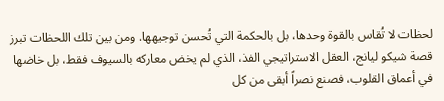لحظات لا تُقاس بالقوة وحدها، بل بالحكمة التي تُحسن توجيهها. ومن بين تلك اللحظات تبرز قصة شيكو ليانج، العقل الاستراتيجي الفذ، الذي لم يخض معاركه بالسيوف فقط، بل خاضها في أعماق القلوب، فصنع نصراً أبقى من كل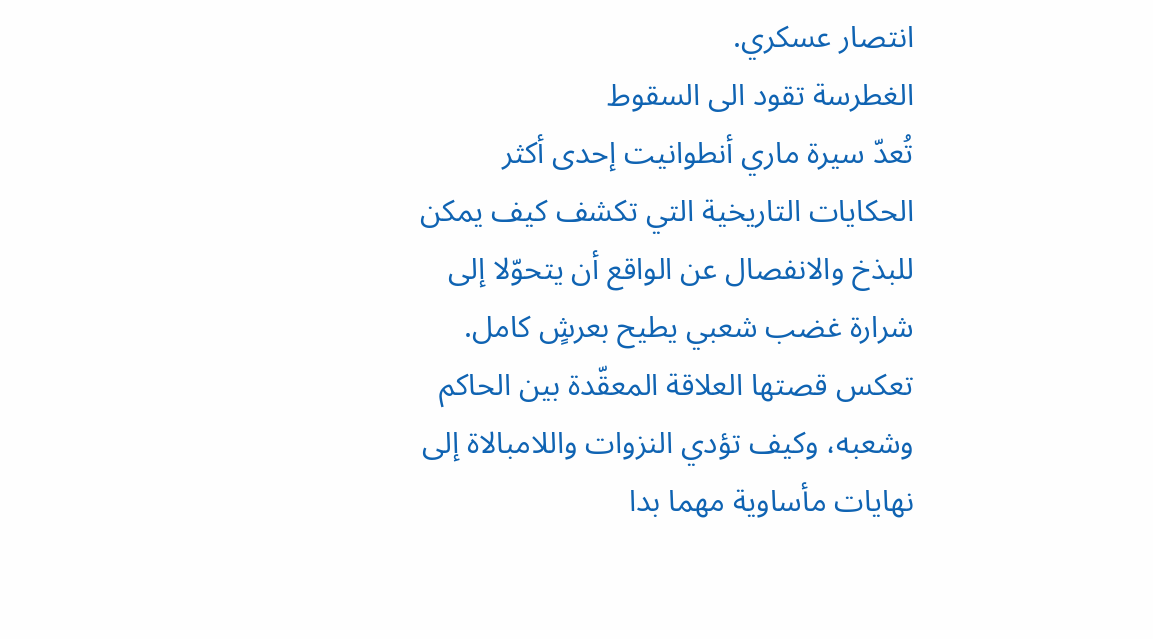انتصار عسكري.
الغطرسة تقود الى السقوط
تُعدّ سيرة ماري أنطوانيت إحدى أكثر الحكايات التاريخية التي تكشف كيف يمكن للبذخ والانفصال عن الواقع أن يتحوّلا إلى شرارة غضب شعبي يطيح بعرشٍ كامل. تعكس قصتها العلاقة المعقّدة بين الحاكم وشعبه، وكيف تؤدي النزوات واللامبالاة إلى نهايات مأساوية مهما بدا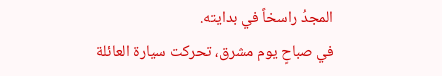المجدُ راسخاً في بدايته.
في صباحٍ يوم مشرق، تحركت سيارة العائلة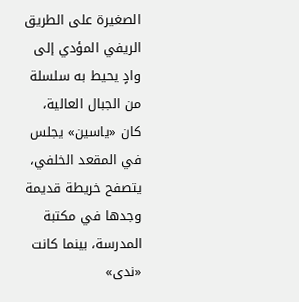الصغيرة على الطريق الريفي المؤدي إلى وادٍ يحيط به سلسلة من الجبال العالية، كان «ياسين» يجلس في المقعد الخلفي، يتصفح خريطة قديمة وجدها في مكتبة المدرسة، بينما كانت «ندى»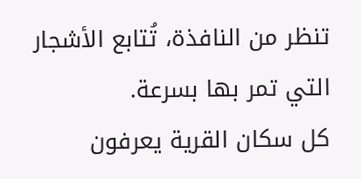تنظر من النافذة، تُتابع الأشجار التي تمر بها بسرعة.
كل سكان القرية يعرفون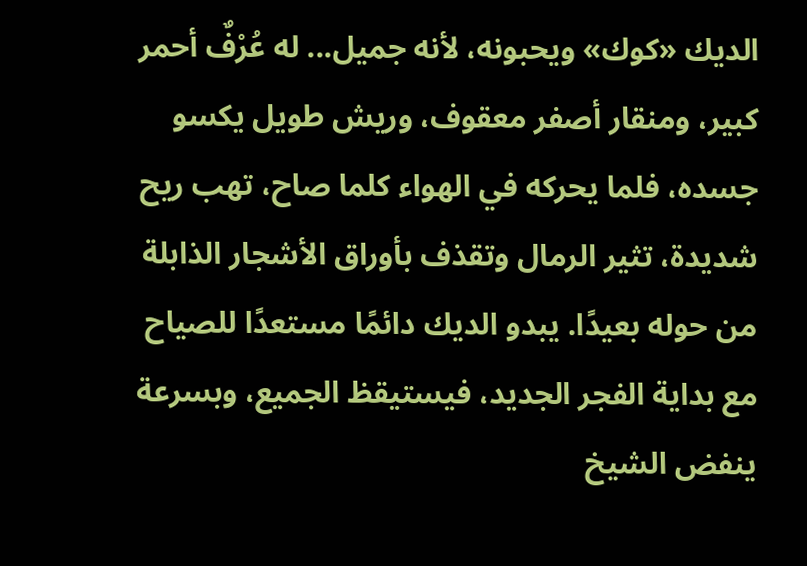الديك «كوك» ويحبونه، لأنه جميل... له عُرْفٌ أحمر كبير، ومنقار أصفر معقوف، وريش طويل يكسو جسده، فلما يحركه في الهواء كلما صاح، تهب ريح شديدة، تثير الرمال وتقذف بأوراق الأشجار الذابلة من حوله بعيدًا. يبدو الديك دائمًا مستعدًا للصياح مع بداية الفجر الجديد، فيستيقظ الجميع، وبسرعة ينفض الشيخ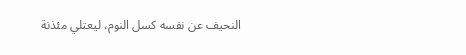النحيف عن نفسه كسل النوم، ليعتلي مئذنة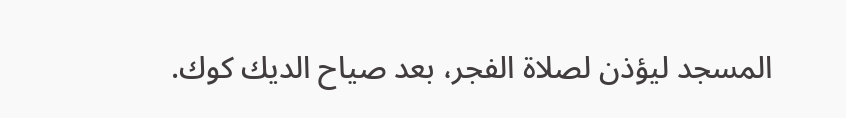المسجد ليؤذن لصلاة الفجر، بعد صياح الديك كوك.